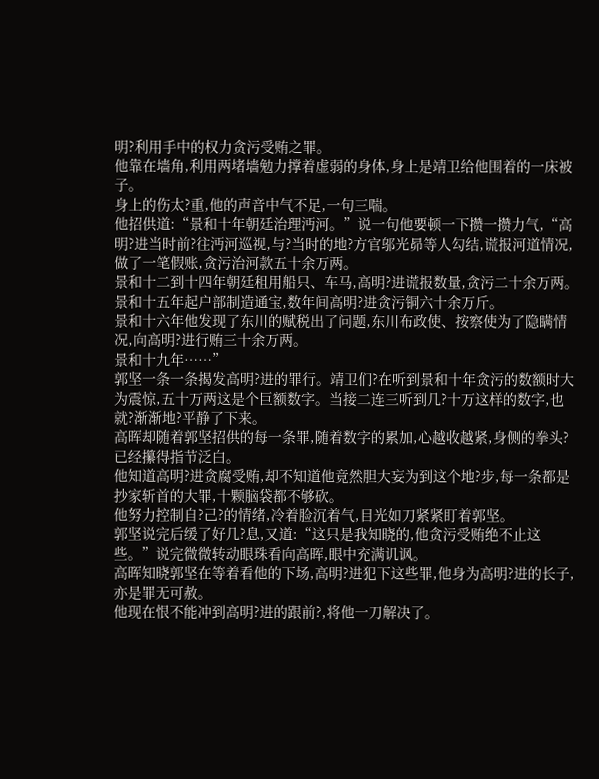明?利用手中的权力贪污受贿之罪。
他靠在墙角,利用两堵墙勉力撑着虚弱的身体,身上是靖卫给他围着的一床被子。
身上的伤太?重,他的声音中气不足,一句三喘。
他招供道:“景和十年朝廷治理沔河。”说一句他要顿一下攒一攒力气,“高明?进当时前?往沔河巡视,与?当时的地?方官邬光昴等人勾结,谎报河道情况,做了一笔假账,贪污治河款五十余万两。
景和十二到十四年朝廷租用船只、车马,高明?进谎报数量,贪污二十余万两。
景和十五年起户部制造通宝,数年间高明?进贪污铜六十余万斤。
景和十六年他发现了东川的赋税出了问题,东川布政使、按察使为了隐瞒情况,向高明?进行贿三十余万两。
景和十九年……”
郭坚一条一条揭发高明?进的罪行。靖卫们?在听到景和十年贪污的数额时大为震惊,五十万两这是个巨额数字。当接二连三听到几?十万这样的数字,也就?渐渐地?平静了下来。
高晖却随着郭坚招供的每一条罪,随着数字的累加,心越收越紧,身侧的拳头?已经攥得指节泛白。
他知道高明?进贪腐受贿,却不知道他竟然胆大妄为到这个地?步,每一条都是抄家斩首的大罪,十颗脑袋都不够砍。
他努力控制自?己?的情绪,冷着脸沉着气,目光如刀紧紧盯着郭坚。
郭坚说完后缓了好几?息,又道:“这只是我知晓的,他贪污受贿绝不止这些。”说完微微转动眼珠看向高晖,眼中充满讥讽。
高晖知晓郭坚在等着看他的下场,高明?进犯下这些罪,他身为高明?进的长子,亦是罪无可赦。
他现在恨不能冲到高明?进的跟前?,将他一刀解决了。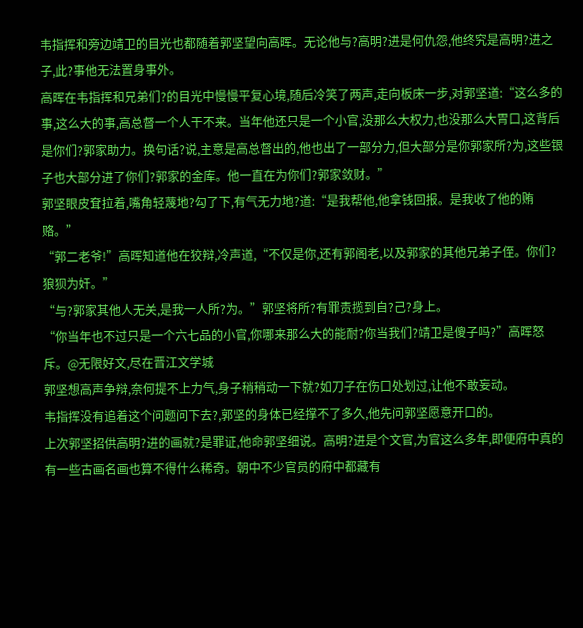韦指挥和旁边靖卫的目光也都随着郭坚望向高晖。无论他与?高明?进是何仇怨,他终究是高明?进之子,此?事他无法置身事外。
高晖在韦指挥和兄弟们?的目光中慢慢平复心境,随后冷笑了两声,走向板床一步,对郭坚道:“这么多的事,这么大的事,高总督一个人干不来。当年他还只是一个小官,没那么大权力,也没那么大胃口,这背后是你们?郭家助力。换句话?说,主意是高总督出的,他也出了一部分力,但大部分是你郭家所?为,这些银子也大部分进了你们?郭家的金库。他一直在为你们?郭家敛财。”
郭坚眼皮耷拉着,嘴角轻蔑地?勾了下,有气无力地?道:“是我帮他,他拿钱回报。是我收了他的贿赂。”
“郭二老爷!”高晖知道他在狡辩,冷声道,“不仅是你,还有郭阁老,以及郭家的其他兄弟子侄。你们?狼狈为奸。”
“与?郭家其他人无关,是我一人所?为。”郭坚将所?有罪责揽到自?己?身上。
“你当年也不过只是一个六七品的小官,你哪来那么大的能耐?你当我们?靖卫是傻子吗?”高晖怒斥。@无限好文,尽在晋江文学城
郭坚想高声争辩,奈何提不上力气,身子稍稍动一下就?如刀子在伤口处划过,让他不敢妄动。
韦指挥没有追着这个问题问下去?,郭坚的身体已经撑不了多久,他先问郭坚愿意开口的。
上次郭坚招供高明?进的画就?是罪证,他命郭坚细说。高明?进是个文官,为官这么多年,即便府中真的有一些古画名画也算不得什么稀奇。朝中不少官员的府中都藏有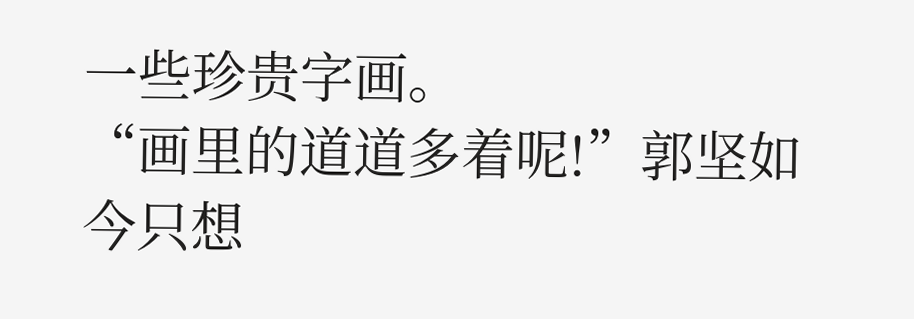一些珍贵字画。
“画里的道道多着呢!”郭坚如今只想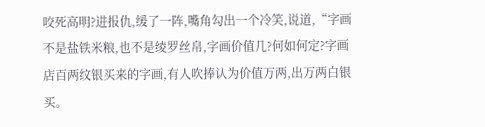咬死高明?进报仇,缓了一阵,嘴角勾出一个冷笑,说道,“字画不是盐铁米粮,也不是绫罗丝帛,字画价值几?何如何定?字画店百两纹银买来的字画,有人吹捧认为价值万两,出万两白银买。